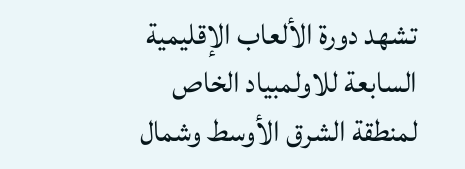تشهد دورة الألعاب الإقليمية السابعة للاولمبياد الخاص لمنطقة الشرق الأوسط وشمال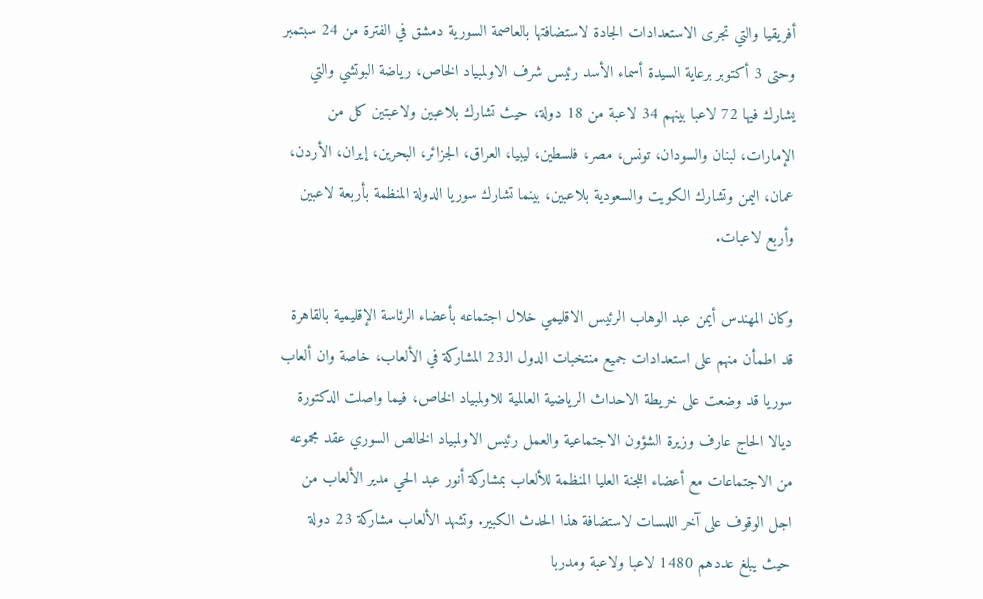أفريقيا والتي تجرى الاستعدادات الجادة لاستضافتها بالعاصمة السورية دمشق في الفترة من 24 سبتمبر وحتى 3 أكتوبر برعاية السيدة أسماء الأسد رئيس شرف الاولمبياد الخاص، رياضة البوتشي والتي يشارك فيها 72 لاعبا بينهم 34 لاعبة من 18 دولة، حيث تشارك بلاعبين ولاعبتين كل من الإمارات، لبنان والسودان، تونس، مصر، فلسطين، ليبيا، العراق، الجزائر، البحرين، إيران، الأردن، عمان، اليمن وتشارك الكويت والسعودية بلاعبين، بينما تشارك سوريا الدولة المنظمة بأربعة لاعبين وأربع لاعبات.

وكان المهندس أيمن عبد الوهاب الرئيس الاقليمي خلال اجتماعه بأعضاء الرئاسة الإقليمية بالقاهرة قد اطمأن منهم على استعدادات جميع منتخبات الدول الـ23 المشاركة في الألعاب، خاصة وان ألعاب سوريا قد وضعت على خريطة الاحداث الرياضية العالمية للاولمبياد الخاص، فيما واصلت الدكتورة ديالا الحاج عارف وزيرة الشؤون الاجتماعية والعمل رئيس الاولمبياد الخالص السوري عقد مجموعه من الاجتماعات مع أعضاء اللجنة العليا المنظمة للألعاب بمشاركة أنور عبد الحي مدير الألعاب من اجل الوقوف على آخر اللمسات لاستضافة هذا الحدث الكبير. وتشهد الألعاب مشاركة 23 دولة حيث يبلغ عددهم 1480 لاعبا ولاعبة ومدربا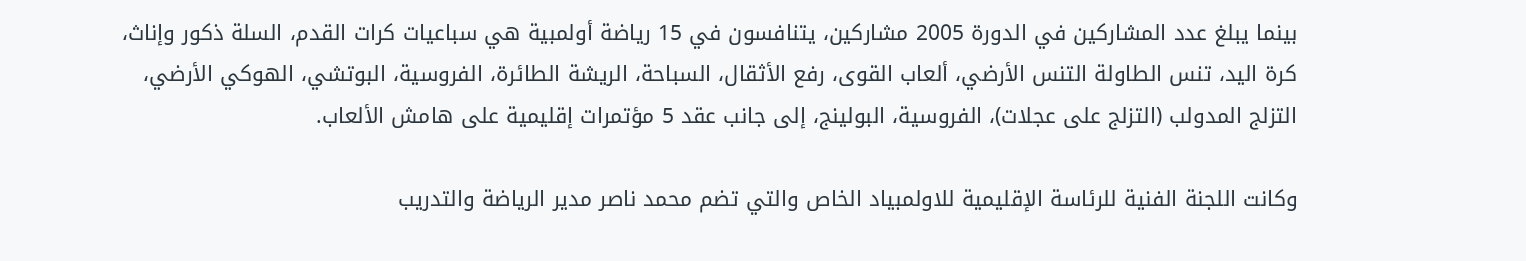بينما يبلغ عدد المشاركين في الدورة 2005 مشاركين، يتنافسون في 15 رياضة أولمبية هي سباعيات كرات القدم، السلة ذكور وإناث، كرة اليد، تنس الطاولة التنس الأرضي، ألعاب القوى، رفع الأثقال، السباحة، الريشة الطائرة، الفروسية، البوتشي، الهوكي الأرضي، التزلج المدولب (التزلج على عجلات)، الفروسية، البولينج، إلى جانب عقد 5 مؤتمرات إقليمية على هامش الألعاب.

وكانت اللجنة الفنية للرئاسة الإقليمية للاولمبياد الخاص والتي تضم محمد ناصر مدير الرياضة والتدريب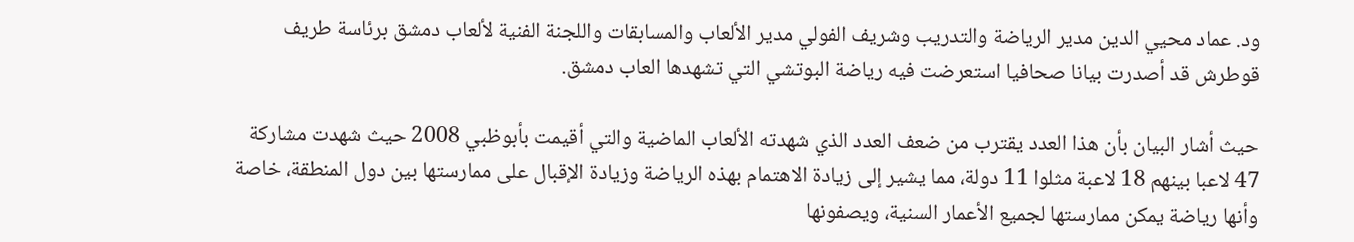ود. عماد محيي الدين مدير الرياضة والتدريب وشريف الفولي مدير الألعاب والمسابقات واللجنة الفنية لألعاب دمشق برئاسة طريف قوطرش قد أصدرت بيانا صحافيا استعرضت فيه رياضة البوتشي التي تشهدها العاب دمشق.

حيث أشار البيان بأن هذا العدد يقترب من ضعف العدد الذي شهدته الألعاب الماضية والتي أقيمت بأبوظبي 2008 حيث شهدت مشاركة 47 لاعبا بينهم 18 لاعبة مثلوا 11 دولة، مما يشير إلى زيادة الاهتمام بهذه الرياضة وزيادة الإقبال على ممارستها بين دول المنطقة، خاصة وأنها رياضة يمكن ممارستها لجميع الأعمار السنية، ويصفونها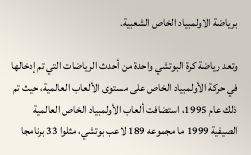برياضة الاولمبياد الخاص الشعبية.

وتعد رياضة كرة البوتشي واحدة من أحدث الرياضات التي تم إدخالها في حركة الأولمبياد الخاص على مستوى الألعاب العالمية، حيث تم ذلك عام 1995، استضافت ألعاب الأولمبياد الخاص العالمية الصيفية 1999 ما مجموعه 189 لاعب بوتشي، مثلوا 33 برنامجا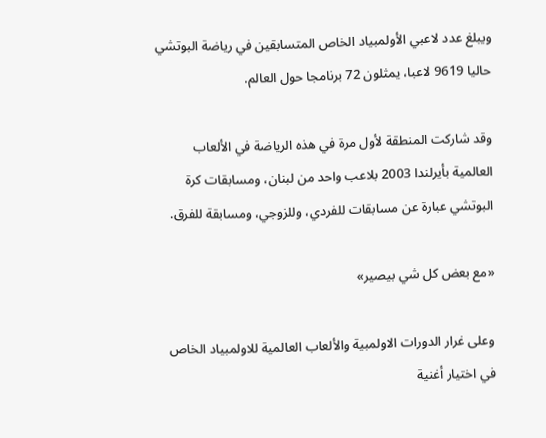ويبلغ عدد لاعبي الأولمبياد الخاص المتسابقين في رياضة البوتشي حاليا 9619 لاعبا، يمثلون 72 برنامجا حول العالم.

وقد شاركت المنطقة لأول مرة في هذه الرياضة في الألعاب العالمية بأيرلندا 2003 بلاعب واحد من لبنان، ومسابقات كرة البوتشي عبارة عن مسابقات للفردي، وللزوجي، ومسابقة للفرق.

«مع بعض كل شي بيصير»

وعلى غرار الدورات الاولمبية والألعاب العالمية للاولمبياد الخاص في اختيار أغنية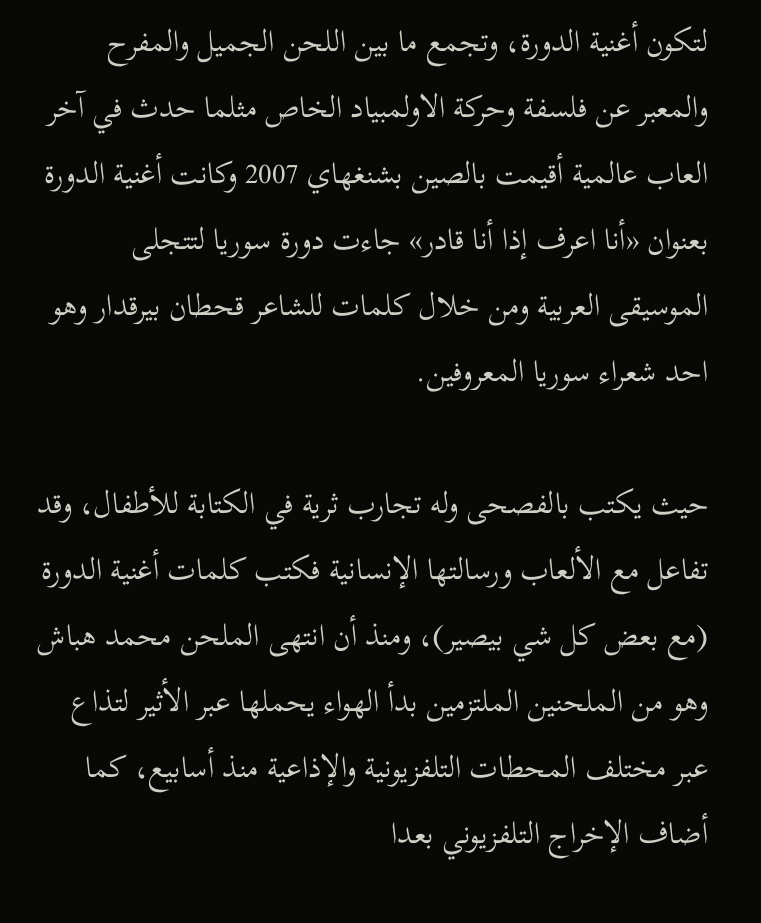لتكون أغنية الدورة، وتجمع ما بين اللحن الجميل والمفرح والمعبر عن فلسفة وحركة الاولمبياد الخاص مثلما حدث في آخر العاب عالمية أقيمت بالصين بشنغهاي 2007 وكانت أغنية الدورة بعنوان «أنا اعرف إذا أنا قادر» جاءت دورة سوريا لتتجلى الموسيقى العربية ومن خلال كلمات للشاعر قحطان بيرقدار وهو احد شعراء سوريا المعروفين.

حيث يكتب بالفصحى وله تجارب ثرية في الكتابة للأطفال، وقد تفاعل مع الألعاب ورسالتها الإنسانية فكتب كلمات أغنية الدورة (مع بعض كل شي بيصير)، ومنذ أن انتهى الملحن محمد هباش وهو من الملحنين الملتزمين بدأ الهواء يحملها عبر الأثير لتذاع عبر مختلف المحطات التلفزيونية والإذاعية منذ أسابيع، كما أضاف الإخراج التلفزيوني بعدا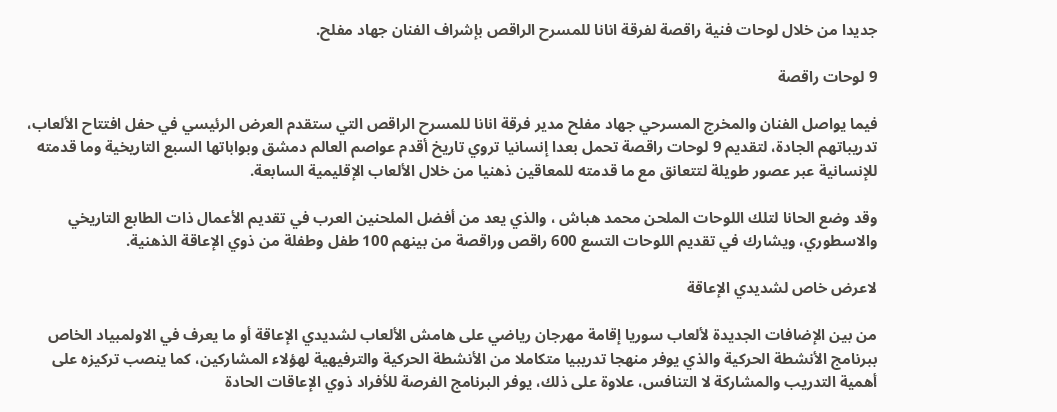جديدا من خلال لوحات فنية راقصة لفرقة انانا للمسرح الراقص بإشراف الفنان جهاد مفلح.

9 لوحات راقصة

فيما يواصل الفنان والمخرج المسرحي جهاد مفلح مدير فرقة انانا للمسرح الراقص التي ستقدم العرض الرئيسي في حفل افتتاح الألعاب، تدريباتهم الجادة، لتقديم 9 لوحات راقصة تحمل بعدا إنسانيا تروي تاريخ أقدم عواصم العالم دمشق وبواباتها السبع التاريخية وما قدمته للإنسانية عبر عصور طويلة لتتعانق مع ما قدمته للمعاقين ذهنيا من خلال الألعاب الإقليمية السابعة.

وقد وضع الحانا لتلك اللوحات الملحن محمد هباش ، والذي يعد من أفضل الملحنين العرب في تقديم الأعمال ذات الطابع التاريخي والاسطوري، ويشارك في تقديم اللوحات التسع 600 راقص وراقصة من بينهم 100 طفل وطفلة من ذوي الإعاقة الذهنية.

لاعرض خاص لشديدي الإعاقة

من بين الإضافات الجديدة لألعاب سوريا إقامة مهرجان رياضي على هامش الألعاب لشديدي الإعاقة أو ما يعرف في الاولمبياد الخاص ببرنامج الأنشطة الحركية والذي يوفر منهجا تدريبيا متكاملا من الأنشطة الحركية والترفيهية لهؤلاء المشاركين، كما ينصب تركيزه على أهمية التدريب والمشاركة لا التنافس، علاوة على ذلك، يوفر البرنامج الفرصة للأفراد ذوي الإعاقات الحادة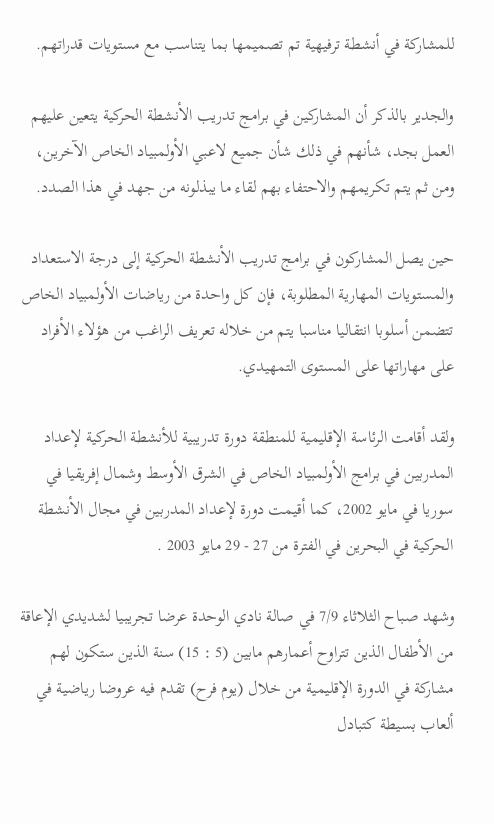للمشاركة في أنشطة ترفيهية تم تصميمها بما يتناسب مع مستويات قدراتهم.

والجدير بالذكر أن المشاركين في برامج تدريب الأنشطة الحركية يتعين عليهم العمل بجد، شأنهم في ذلك شأن جميع لاعبي الأولمبياد الخاص الآخرين، ومن ثم يتم تكريمهم والاحتفاء بهم لقاء ما يبذلونه من جهد في هذا الصدد.

حين يصل المشاركون في برامج تدريب الأنشطة الحركية إلى درجة الاستعداد والمستويات المهارية المطلوبة، فإن كل واحدة من رياضات الأولمبياد الخاص تتضمن أسلوبا انتقاليا مناسبا يتم من خلاله تعريف الراغب من هؤلاء الأفراد على مهاراتها على المستوى التمهيدي.

ولقد أقامت الرئاسة الإقليمية للمنطقة دورة تدريبية للأنشطة الحركية لإعداد المدربين في برامج الأولمبياد الخاص في الشرق الأوسط وشمال إفريقيا في سوريا في مايو 2002، كما أقيمت دورة لإعداد المدربين في مجال الأنشطة الحركية في البحرين في الفترة من 27 - 29 مايو 2003 .

وشهد صباح الثلاثاء 7/9 في صالة نادي الوحدة عرضا تجريبيا لشديدي الإعاقة من الأطفال الذين تتراوح أعمارهم مابين (5 : 15) سنة الذين ستكون لهم مشاركة في الدورة الإقليمية من خلال (يوم فرح) تقدم فيه عروضا رياضية في ألعاب بسيطة كتبادل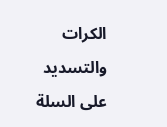الكرات والتسديد على السلة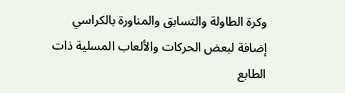وكرة الطاولة والتسابق والمناورة بالكراسي إضافة لبعض الحركات والألعاب المسلية ذات الطابع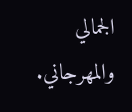الجمالي والمهرجاني.